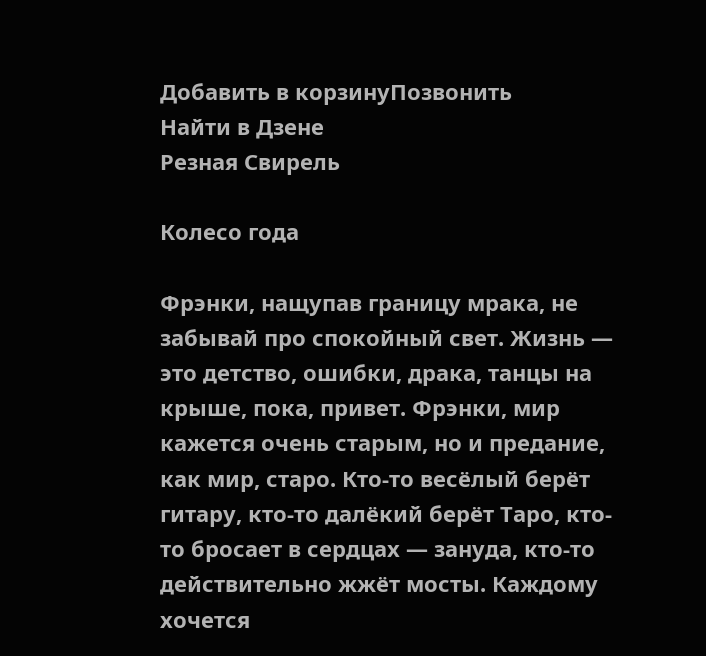Добавить в корзинуПозвонить
Найти в Дзене
Резная Свирель

Колесо года

Фрэнки, нащупав границу мрака, не забывай про спокойный свет. Жизнь — это детство, ошибки, драка, танцы на крыше, пока, привет. Фрэнки, мир кажется очень старым, но и предание, как мир, старо. Кто-то весёлый берёт гитару, кто-то далёкий берёт Таро, кто-то бросает в сердцах — зануда, кто-то действительно жжёт мосты. Каждому хочется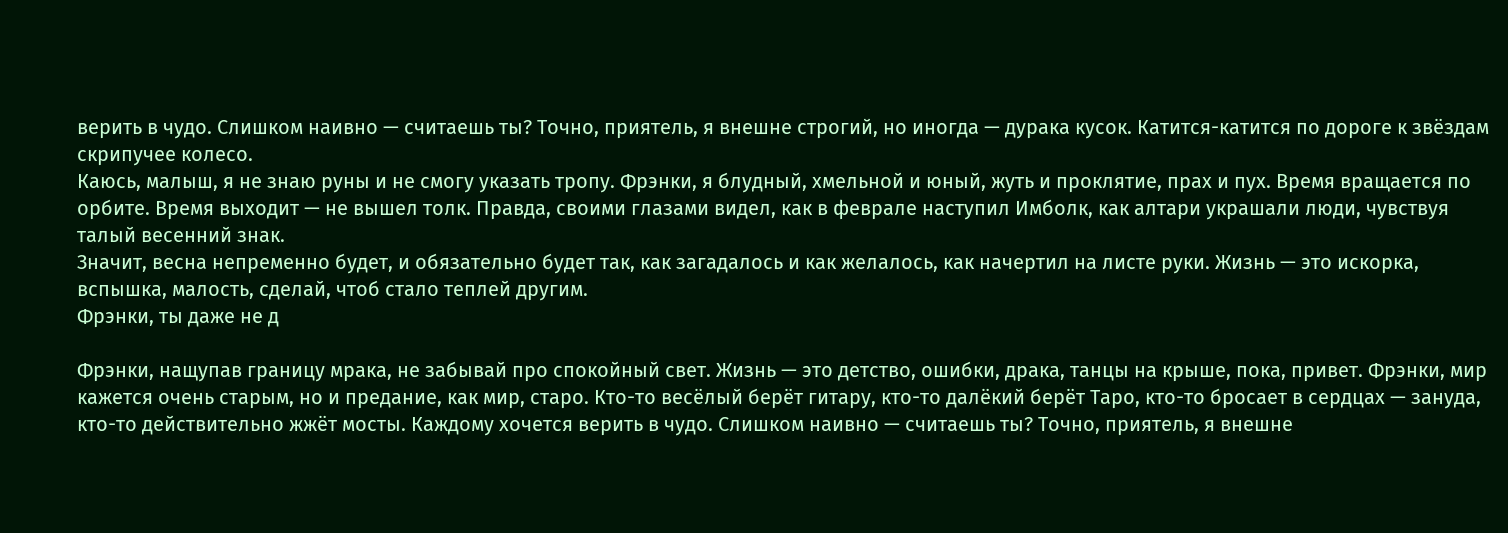верить в чудо. Слишком наивно — считаешь ты? Точно, приятель, я внешне строгий, но иногда — дурака кусок. Катится-катится по дороге к звёздам скрипучее колесо.
Каюсь, малыш, я не знаю руны и не смогу указать тропу. Фрэнки, я блудный, хмельной и юный, жуть и проклятие, прах и пух. Время вращается по орбите. Время выходит — не вышел толк. Правда, своими глазами видел, как в феврале наступил Имболк, как алтари украшали люди, чувствуя талый весенний знак.
Значит, весна непременно будет, и обязательно будет так, как загадалось и как желалось, как начертил на листе руки. Жизнь — это искорка, вспышка, малость, сделай, чтоб стало теплей другим.
Фрэнки, ты даже не д

Фрэнки, нащупав границу мрака, не забывай про спокойный свет. Жизнь — это детство, ошибки, драка, танцы на крыше, пока, привет. Фрэнки, мир кажется очень старым, но и предание, как мир, старо. Кто-то весёлый берёт гитару, кто-то далёкий берёт Таро, кто-то бросает в сердцах — зануда, кто-то действительно жжёт мосты. Каждому хочется верить в чудо. Слишком наивно — считаешь ты? Точно, приятель, я внешне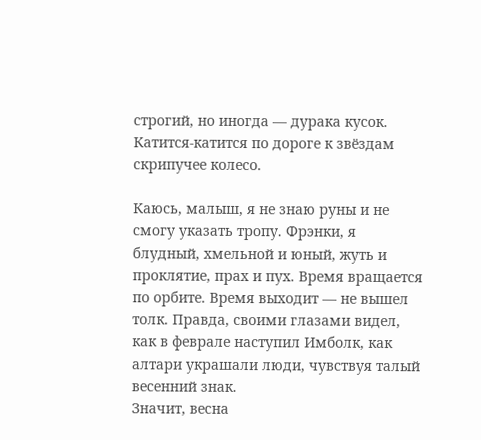строгий, но иногда — дурака кусок. Катится-катится по дороге к звёздам скрипучее колесо.

Каюсь, малыш, я не знаю руны и не смогу указать тропу. Фрэнки, я блудный, хмельной и юный, жуть и проклятие, прах и пух. Время вращается по орбите. Время выходит — не вышел толк. Правда, своими глазами видел, как в феврале наступил Имболк, как алтари украшали люди, чувствуя талый весенний знак.
Значит, весна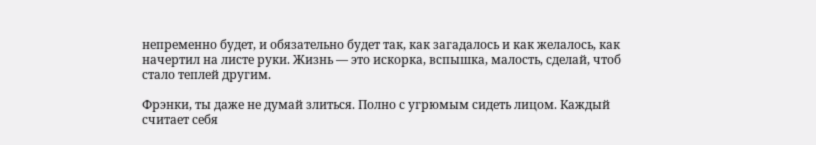непременно будет, и обязательно будет так, как загадалось и как желалось, как начертил на листе руки. Жизнь — это искорка, вспышка, малость, сделай, чтоб стало теплей другим.

Фрэнки, ты даже не думай злиться. Полно с угрюмым сидеть лицом. Каждый считает себя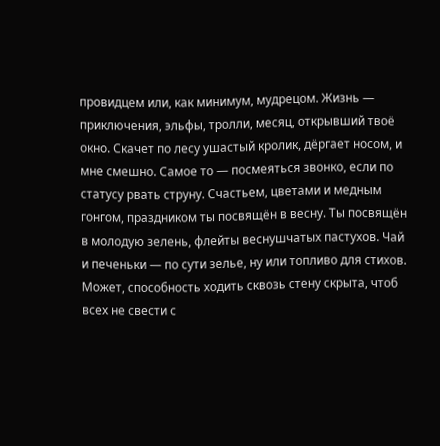провидцем или, как минимум, мудрецом. Жизнь — приключения, эльфы, тролли, месяц, открывший твоё окно. Скачет по лесу ушастый кролик, дёргает носом, и мне смешно. Самое то — посмеяться звонко, если по статусу рвать струну. Счастьем, цветами и медным гонгом, праздником ты посвящён в весну. Ты посвящён в молодую зелень, флейты веснушчатых пастухов. Чай и печеньки — по сути зелье, ну или топливо для стихов. Может, способность ходить сквозь стену скрыта, чтоб всех не свести с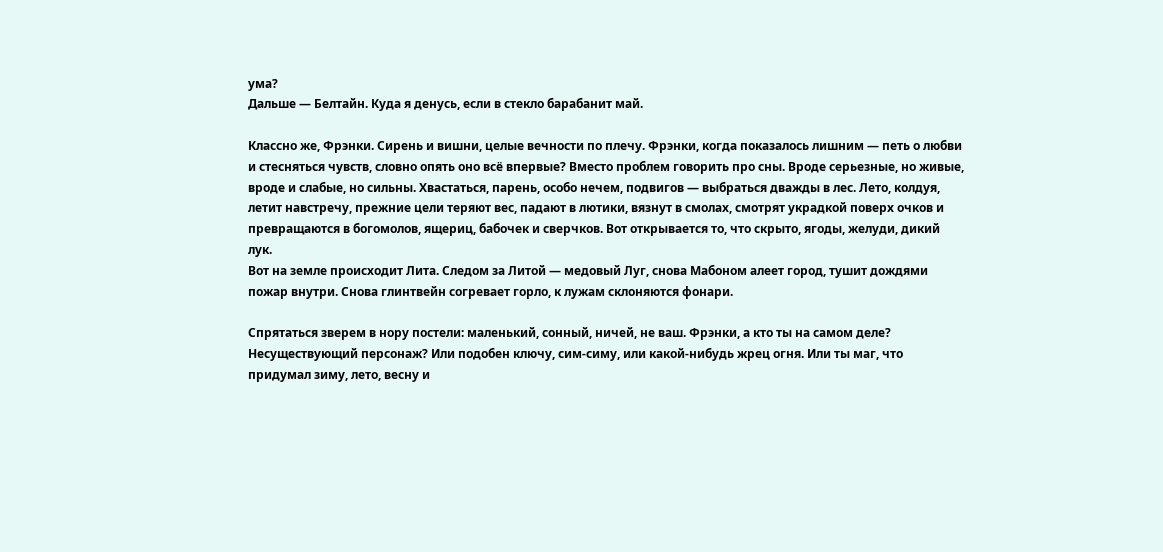ума?
Дальше — Белтайн. Куда я денусь, если в стекло барабанит май.

Классно же, Фрэнки. Сирень и вишни, целые вечности по плечу. Фрэнки, когда показалось лишним — петь о любви и стесняться чувств, словно опять оно всё впервые? Вместо проблем говорить про сны. Вроде серьезные, но живые, вроде и слабые, но сильны. Хвастаться, парень, особо нечем, подвигов — выбраться дважды в лес. Лето, колдуя, летит навстречу, прежние цели теряют вес, падают в лютики, вязнут в смолах, смотрят украдкой поверх очков и превращаются в богомолов, ящериц, бабочек и сверчков. Вот открывается то, что скрыто, ягоды, желуди, дикий лук.
Вот на земле происходит Лита. Следом за Литой — медовый Луг, снова Мабоном алеет город, тушит дождями пожар внутри. Снова глинтвейн согревает горло, к лужам склоняются фонари.

Спрятаться зверем в нору постели: маленький, сонный, ничей, не ваш. Фрэнки, а кто ты на самом деле? Несуществующий персонаж? Или подобен ключу, сим-симу, или какой-нибудь жрец огня. Или ты маг, что придумал зиму, лето, весну и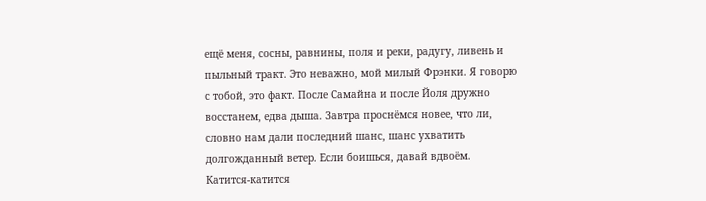ещё меня, сосны, равнины, поля и реки, радугу, ливень и пыльный тракт. Это неважно, мой милый Фрэнки. Я говорю с тобой, это факт. После Самайна и после Йоля дружно восстанем, едва дыша. Завтра проснёмся новее, что ли, словно нам дали последний шанс, шанс ухватить долгожданный ветер. Если боишься, давай вдвоём.
Катится-катится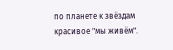по планете к звёздам красивое "мы живём".